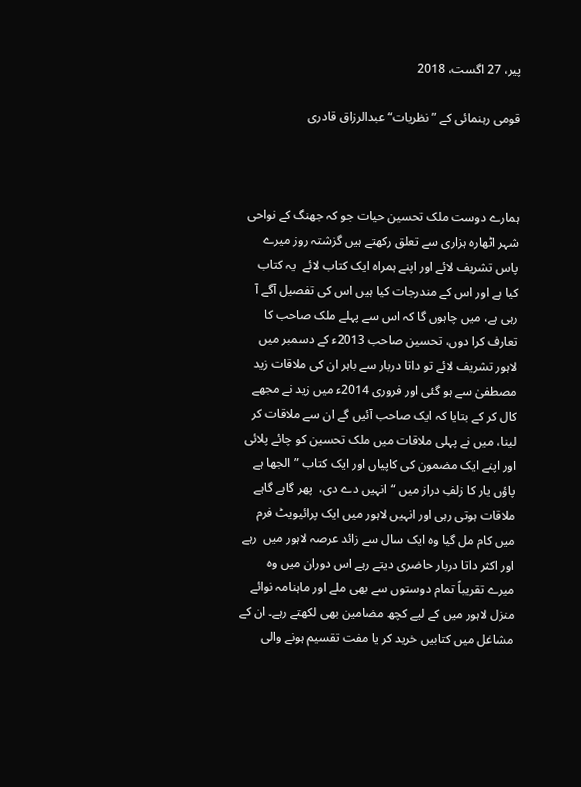پیر، 27 اگست، 2018

قومی رہنمائی کے ”نظریات“ عبدالرزاق قادری



ہمارے دوست ملک تحسین حیات جو کہ جھنگ کے نواحی شہر اٹھارہ ہزاری سے تعلق رکھتے ہیں گزشتہ روز میرے پاس تشریف لائے اور اپنے ہمراہ ایک کتاب لائے  یہ کتاب کیا ہے اور اس کے مندرجات کیا ہیں اس کی تفصیل آگے آ رہی ہے، میں چاہوں گا کہ اس سے پہلے ملک صاحب کا تعارف کرا دوں، تحسین صاحب 2013ء کے دسمبر میں لاہور تشریف لائے تو داتا دربار سے باہر ان کی ملاقات زید مصطفیٰ سے ہو گئی اور فروری 2014ء میں زید نے مجھے کال کر کے بتایا کہ ایک صاحب آئیں گے ان سے ملاقات کر لینا، میں نے پہلی ملاقات میں ملک تحسین کو چائے پلائی اور اپنے ایک مضمون کی کاپیاں اور ایک کتاب ”الجھا ہے پاؤں یار کا زلفِ دراز میں “انہیں دے دی،  پھر گاہے گاہے ملاقات ہوتی رہی اور انہیں لاہور میں ایک پرائیویٹ فرم میں کام مل گیا وہ ایک سال سے زائد عرصہ لاہور میں  رہے اور اکثر داتا دربار حاضری دیتے رہے اس دوران میں وہ میرے تقریباً تمام دوستوں سے بھی ملے اور ماہنامہ نوائے منزل لاہور میں کے لیے کچھ مضامین بھی لکھتے رہے۔ ان کے مشاغل میں کتابیں خرید کر یا مفت تقسیم ہونے والی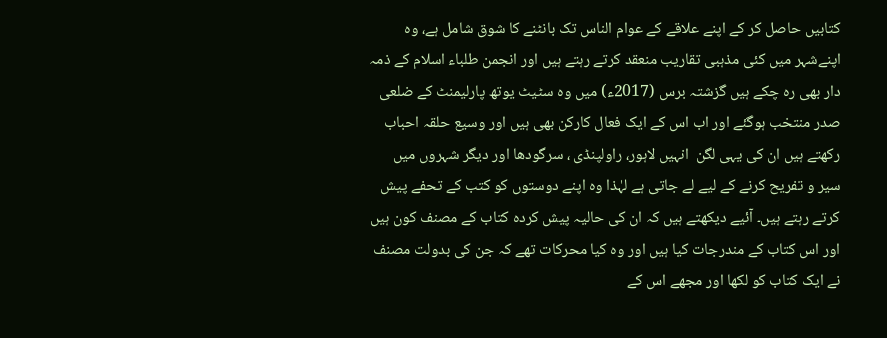کتابیں حاصل کر کے اپنے علاقے کے عوام الناس تک بانٹنے کا شوق شامل ہے، وہ اپنےشہر میں کئی مذہبی تقاریب منعقد کرتے رہتے ہیں اور انجمن طلباء اسلام کے ذمہ دار بھی رہ چکے ہیں گزشتہ برس (2017ء) میں وہ سٹیٹ یوتھ پارلیمنٹ کے ضلعی صدر منتخب ہوگئے اور اب اس کے ایک فعال کارکن بھی ہیں اور وسیع حلقہ احباب رکھتے ہیں ان کی یہی لگن  انہیں لاہور، راولپنڈی ، سرگودھا اور دیگر شہروں میں سیر و تفریح کرنے کے لیے لے جاتی ہے لہٰذا وہ اپنے دوستوں کو کتب کے تحفے پیش کرتے رہتے ہیں۔ آئیے دیکھتے ہیں کہ ان کی حالیہ پیش کردہ کتاب کے مصنف کون ہیں اور اس کتاب کے مندرجات کیا ہیں اور وہ کیا محرکات تھے کہ جن کی بدولت مصنف نے ایک کتاب کو لکھا اور مجھے اس کے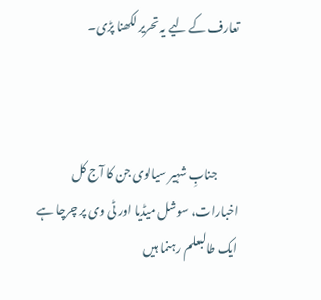تعارف کے لیے یہ تحریر لکھنا پڑی۔



         جنابِ شہیر سیالوی جن کا آج کل اخبارات، سوشل میڈیا اور ٹی وی پر چرچا ہے ایک طالبعلم رہنما ہیں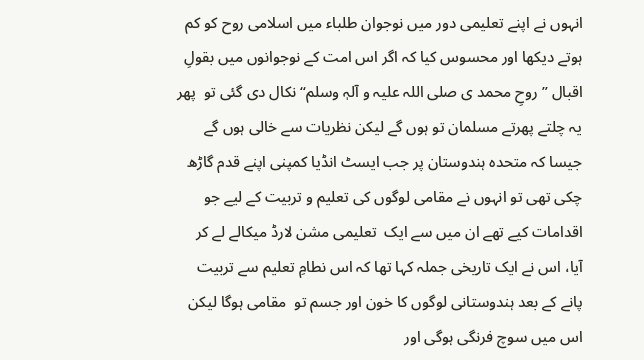انہوں نے اپنے تعلیمی دور میں نوجوان طلباء میں اسلامی روح کو کم ہوتے دیکھا اور محسوس کیا کہ اگر اس امت کے نوجوانوں میں بقولِ اقبال ”روحِ محمد ی صلی اللہ علیہ و آلہٖ وسلم“ نکال دی گئی تو  پھر یہ چلتے پھرتے مسلمان تو ہوں گے لیکن نظریات سے خالی ہوں گے جیسا کہ متحدہ ہندوستان پر جب ایسٹ انڈیا کمپنی اپنے قدم گاڑھ چکی تھی تو انہوں نے مقامی لوگوں کی تعلیم و تربیت کے لیے جو اقدامات کیے تھے ان میں سے ایک  تعلیمی مشن لارڈ میکالے لے کر آیا، اس نے ایک تاریخی جملہ کہا تھا کہ اس نطامِ تعلیم سے تربیت پانے کے بعد ہندوستانی لوگوں کا خون اور جسم تو  مقامی ہوگا لیکن اس میں سوچ فرنگی ہوگی اور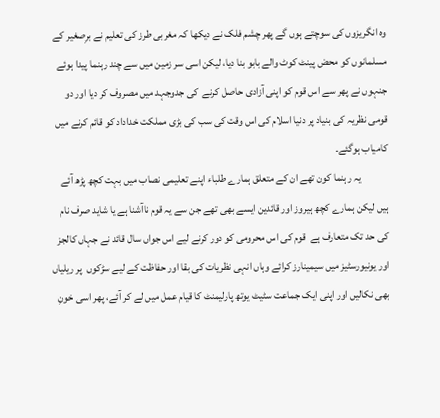وہ انگریزوں کی سوچتے ہوں گے پھر چشم فلک نے دیکھا کہ مغربی طرز کی تعلیم نے برِصغیر کے مسلمانوں کو محض پینٹ کوٹ والے بابو بنا دیا، لیکن اسی سر زمین میں سے چند رہنما پیدا ہوئے  جنہوں نے پھر سے اس قوم کو اپنی آزادی حاصل کرنے  کی جدوجہد میں مصروف کر دیا اور دو قومی نظریہ کی بنیاد پر دنیا اسلام کی اس وقت کی سب کی بڑی مملکت خداداد کو قائم کرنے میں کامیاب ہوگئے۔
             یہ رہنما کون تھے ان کے متعلق ہمارے طلباء اپنے تعلیمی نصاب میں بہت کچھ پڑھ آئے ہیں لیکن ہمارے کچھ ہیروز اور قائدین ایسے بھی تھے جن سے یہ قوم ناآشنا ہے یا شاید صرف نام کی حد تک متعارف ہے  قوم کی اس محرومی کو دور کرنے لیے اس جواں سال قائد نے جہاں کالجز اور یونیورسٹیز میں سیمینارز کرائے وہاں انہی نظریات کی بقا اور حفاظت کے لیے سڑکوں  پر ریلیاں بھی نکالیں اور اپنی ایک جماعت سٹیٹ یوتھ پارلیمنٹ کا قیام عمل میں لے کر آئے، پھر اسی خونِ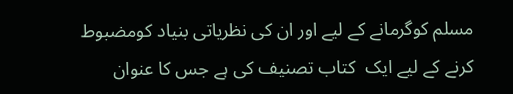مسلم کوگرمانے کے لیے اور ان کی نظریاتی بنیاد کومضبوط کرنے کے لیے ایک  کتاب تصنیف کی ہے جس کا عنوان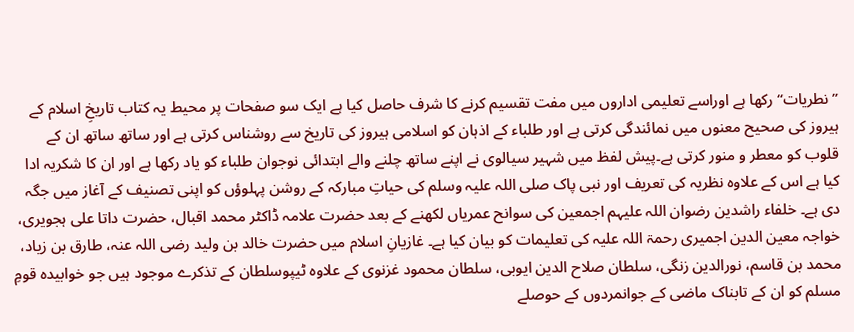”نطریات“ رکھا ہے اوراسے تعلیمی اداروں میں مفت تقسیم کرنے کا شرف حاصل کیا ہے ایک سو صفحات پر محیط یہ کتاب تاریخِ اسلام کے ہیروز کی صحیح معنوں میں نمائندگی کرتی ہے اور طلباء کے اذہان کو اسلامی ہیروز کی تاریخ سے روشناس کرتی ہے اور ساتھ ساتھ ان کے قلوب کو معطر و منور کرتی ہے۔پیش لفظ میں شہیر سیالوی نے اپنے ساتھ چلنے والے ابتدائی نوجوان طلباء کو یاد رکھا ہے اور ان کا شکریہ ادا کیا ہے اس کے علاوہ نظریہ کی تعریف اور نبی پاک صلی اللہ علیہ وسلم کی حیاتِ مبارکہ کے روشن پہلوؤں کو اپنی تصنیف کے آغاز میں جگہ دی ہے۔ خلفاء راشدین رضوان اللہ علیہم اجمعین کی سوانح عمریاں لکھنے کے بعد حضرت علامہ ڈاکٹر محمد اقبال، حضرت داتا علی ہجویری، خواجہ معین الدین اجمیری رحمۃ اللہ علیہ کی تعلیمات کو بیان کیا ہے۔ غازیانِ اسلام میں حضرت خالد بن ولید رضی اللہ عنہ، طارق بن زیاد، محمد بن قاسم، نورالدین زنگی، سلطان صلاح الدین ایوبی، سلطان محمود غزنوی کے علاوہ ٹیپوسلطان کے تذکرے موجود ہیں جو خوابیدہ قومِ مسلم کو ان کے تابناک ماضی کے جوانمردوں کے حوصلے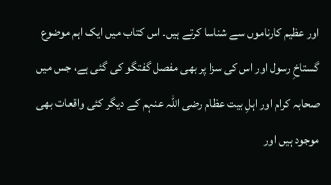اور عظیم کارناموں سے شناسا کرتے ہیں۔ اس کتاب میں ایک اہم موضوع گستاخِ رسول اور اس کی سزا پر بھی مفصل گفتگو کی گئی ہے، جس میں صحابہ کرام اور اہلِ بیت عظام رضی اللہ عنہم کے دیگر کئی واقعات بھی موجود ہیں اور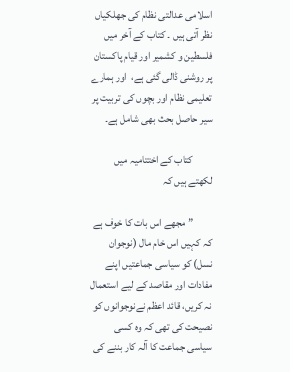اسلامی عدالتی نظام کی جھلکیاں نظر آتی ہیں ۔ کتاب کے آخر میں فلسطین و کشمیر اور قیام پاکستان پر روشنی ڈالی گئی ہے،  اور ہمارے تعلیمی نظام اور بچوں کی تربیت پر سیر حاصل بحث بھی شامل ہے۔

         کتاب کے اختتامیہ میں لکھتے ہیں کہ

         ” مجھے اس بات کا خوف ہے کہ کہیں اس خام مال (نوجوان نسل) کو سیاسی جماعتیں اپنے مفادات اور مقاصد کے لیے استعمال نہ کریں، قائد اعظم نےنوجوانوں کو نصیحت کی تھی کہ وہ کسی سیاسی جماعت کا آلہ کار بننے کی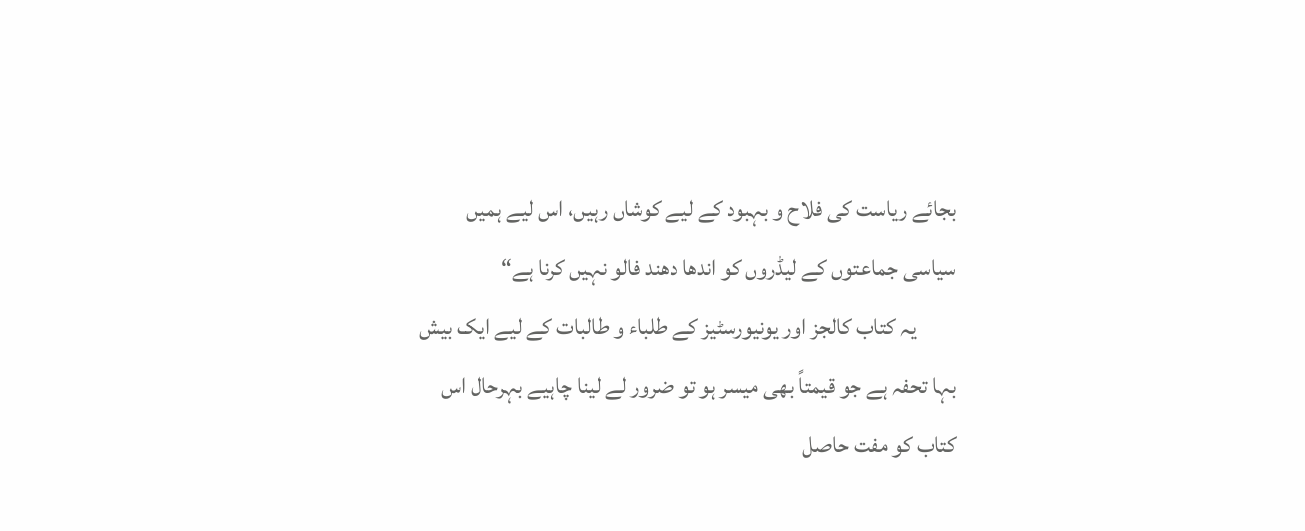بجائے ریاست کی فلاح و بہبود کے لیے کوشاں رہیں، اس لیے ہمیں سیاسی جماعتوں کے لیڈروں کو اندھا دھند فالو نہیں کرنا ہے“
         یہ کتاب کالجز اور یونیورسٹیز کے طلباء و طالبات کے لیے ایک بیش بہا تحفہ ہے جو قیمتاً بھی میسر ہو تو ضرور لے لینا چاہیے بہرحال اس کتاب کو مفت حاصل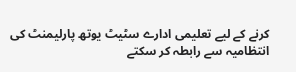کرنے کے لیے تعلیمی ادارے سٹیٹ یوتھ پارلیمنٹ کی انتظامیہ سے رابطہ کر سکتے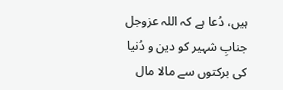ہیں، دُعا ہے کہ اللہ عزوجل جنابِ شہیر کو دین و دُنیا کی برکتوں سے مالا مال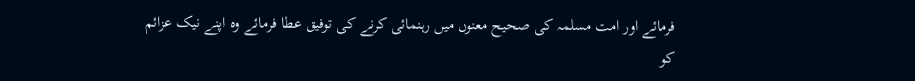فرمائے اور امت مسلمہ کی صحیح معنوں میں رہنمائی کرنے کی توفیق عطا فرمائے وہ اپنے نیک عزائم کو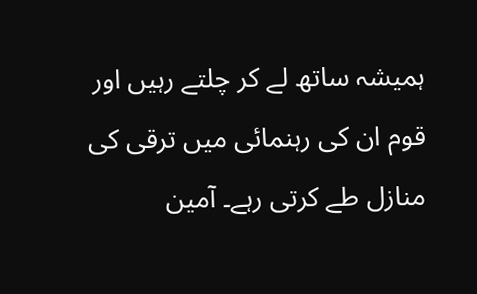ہمیشہ ساتھ لے کر چلتے رہیں اور قوم ان کی رہنمائی میں ترقی کی منازل طے کرتی رہے۔ آمین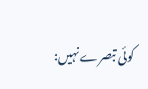کوئی تبصرے نہیں: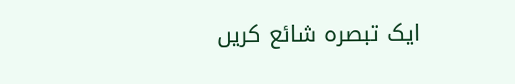ایک تبصرہ شائع کریں